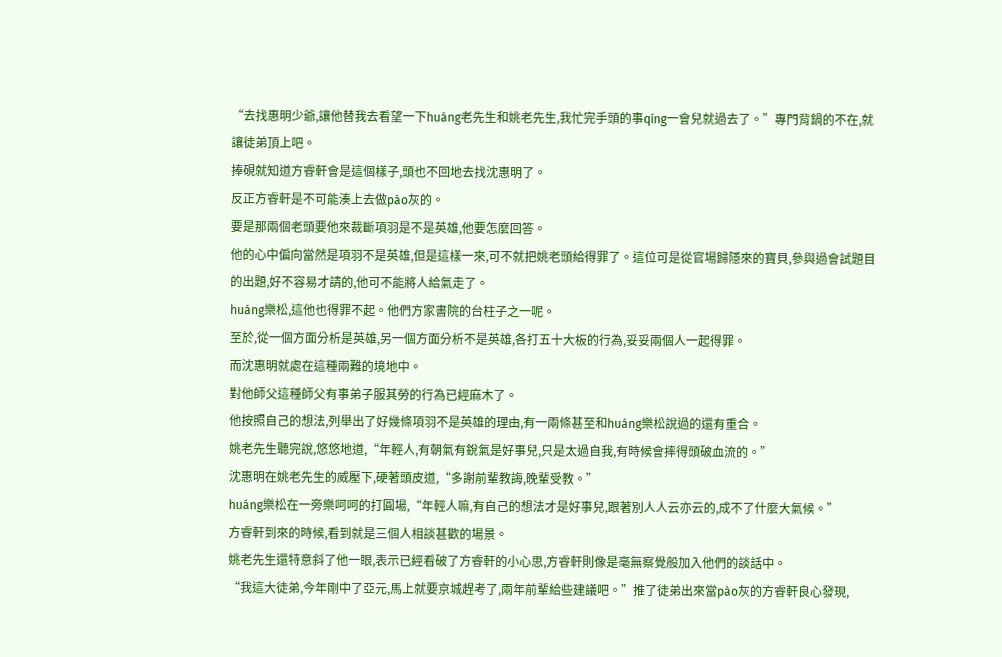“去找惠明少爺,讓他替我去看望一下huáng老先生和姚老先生,我忙完手頭的事qíng一會兒就過去了。”專門背鍋的不在,就讓徒弟頂上吧。
捧硯就知道方睿軒會是這個樣子,頭也不回地去找沈惠明了。
反正方睿軒是不可能湊上去做pào灰的。
要是那兩個老頭要他來裁斷項羽是不是英雄,他要怎麼回答。
他的心中偏向當然是項羽不是英雄,但是這樣一來,可不就把姚老頭給得罪了。這位可是從官場歸隱來的寶貝,參與過會試題目的出題,好不容易才請的,他可不能將人給氣走了。
huáng樂松,這他也得罪不起。他們方家書院的台柱子之一呢。
至於,從一個方面分析是英雄,另一個方面分析不是英雄,各打五十大板的行為,妥妥兩個人一起得罪。
而沈惠明就處在這種兩難的境地中。
對他師父這種師父有事弟子服其勞的行為已經麻木了。
他按照自己的想法,列舉出了好幾條項羽不是英雄的理由,有一兩條甚至和huáng樂松說過的還有重合。
姚老先生聽完說,悠悠地道,“年輕人,有朝氣有銳氣是好事兒,只是太過自我,有時候會摔得頭破血流的。”
沈惠明在姚老先生的威壓下,硬著頭皮道,“多謝前輩教誨,晚輩受教。”
huáng樂松在一旁樂呵呵的打圓場,“年輕人嘛,有自己的想法才是好事兒,跟著別人人云亦云的,成不了什麼大氣候。”
方睿軒到來的時候,看到就是三個人相談甚歡的場景。
姚老先生還特意斜了他一眼,表示已經看破了方睿軒的小心思,方睿軒則像是毫無察覺般加入他們的談話中。
“我這大徒弟,今年剛中了亞元,馬上就要京城趕考了,兩年前輩給些建議吧。”推了徒弟出來當pào灰的方睿軒良心發現,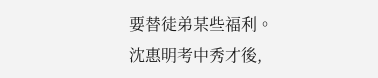要替徒弟某些福利。
沈惠明考中秀才後,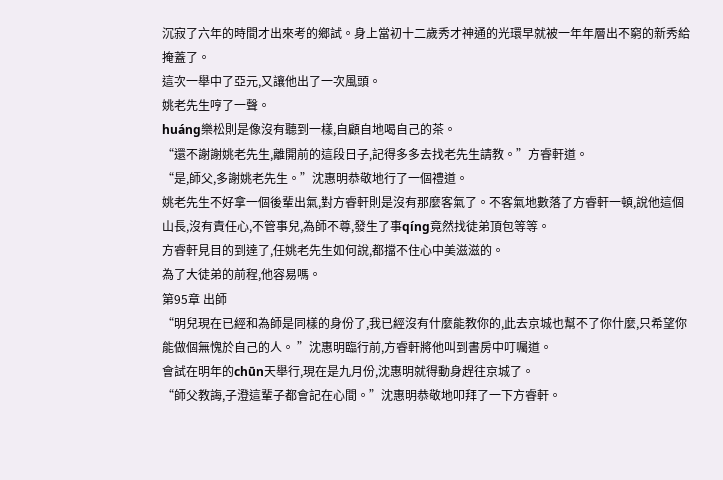沉寂了六年的時間才出來考的鄉試。身上當初十二歲秀才神通的光環早就被一年年層出不窮的新秀給掩蓋了。
這次一舉中了亞元,又讓他出了一次風頭。
姚老先生哼了一聲。
huáng樂松則是像沒有聽到一樣,自顧自地喝自己的茶。
“還不謝謝姚老先生,離開前的這段日子,記得多多去找老先生請教。”方睿軒道。
“是,師父,多謝姚老先生。”沈惠明恭敬地行了一個禮道。
姚老先生不好拿一個後輩出氣,對方睿軒則是沒有那麼客氣了。不客氣地數落了方睿軒一頓,說他這個山長,沒有責任心,不管事兒,為師不尊,發生了事qíng竟然找徒弟頂包等等。
方睿軒見目的到達了,任姚老先生如何說,都擋不住心中美滋滋的。
為了大徒弟的前程,他容易嗎。
第95章 出師
“明兒現在已經和為師是同樣的身份了,我已經沒有什麼能教你的,此去京城也幫不了你什麼,只希望你能做個無愧於自己的人。 ”沈惠明臨行前,方睿軒將他叫到書房中叮囑道。
會試在明年的chūn天舉行,現在是九月份,沈惠明就得動身趕往京城了。
“師父教誨,子澄這輩子都會記在心間。”沈惠明恭敬地叩拜了一下方睿軒。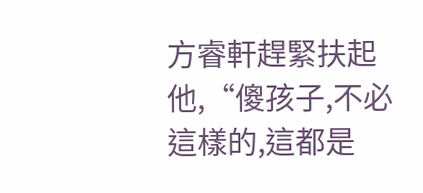方睿軒趕緊扶起他,“傻孩子,不必這樣的,這都是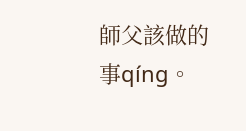師父該做的事qíng。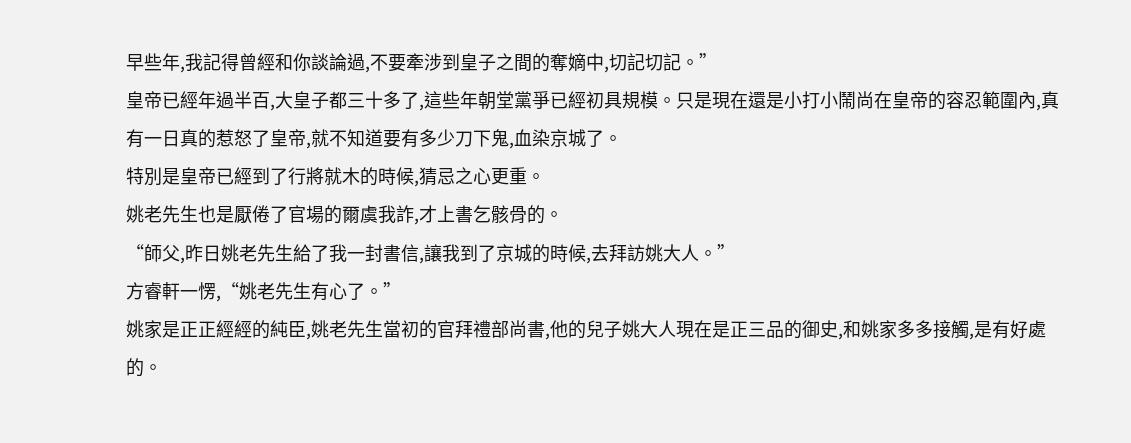早些年,我記得曾經和你談論過,不要牽涉到皇子之間的奪嫡中,切記切記。”
皇帝已經年過半百,大皇子都三十多了,這些年朝堂黨爭已經初具規模。只是現在還是小打小鬧尚在皇帝的容忍範圍內,真有一日真的惹怒了皇帝,就不知道要有多少刀下鬼,血染京城了。
特別是皇帝已經到了行將就木的時候,猜忌之心更重。
姚老先生也是厭倦了官場的爾虞我詐,才上書乞骸骨的。
“師父,昨日姚老先生給了我一封書信,讓我到了京城的時候,去拜訪姚大人。”
方睿軒一愣,“姚老先生有心了。”
姚家是正正經經的純臣,姚老先生當初的官拜禮部尚書,他的兒子姚大人現在是正三品的御史,和姚家多多接觸,是有好處的。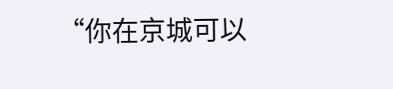“你在京城可以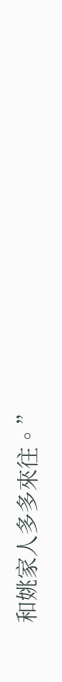和姚家人多多來往。”